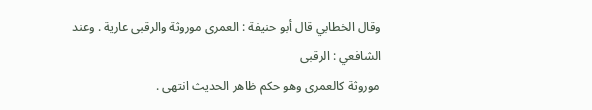وقال الخطابي قال أبو حنيفة : العمرى موروثة والرقبى عارية . وعند الشافعي : الرقبى
موروثة كالعمرى وهو حكم ظاهر الحديث انتهى .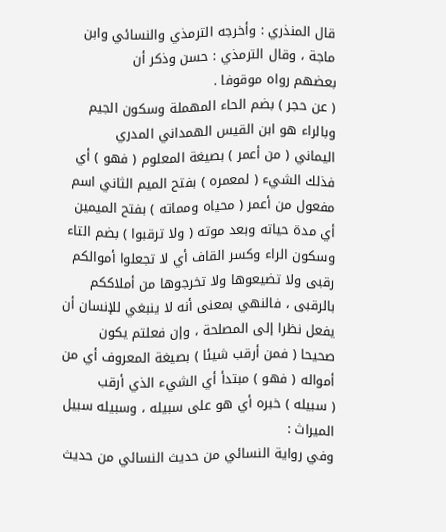قال المنذري : وأخرجه الترمذي والنسائي وابن ماجة ، وقال الترمذي : حسن وذكر أن
بعضهم رواه موقوفا .
( عن حجر ) بضم الحاء المهملة وسكون الجيم وبالراء هو ابن القيس الهمداني المدري
اليماني ( من أعمر ) بصيغة المعلوم ( فهو ) أي فذلك الشيء ( لمعمره ) بفتح الميم الثاني اسم
مفعول من أعمر ( محياه ومماته ) بفتح الميمين أي مدة حياته وبعد موته ( ولا ترقبوا ) بضم التاء
وسكون الراء وكسر القاف أي لا تجعلوا أموالكم رقبى ولا تضيعوها ولا تخرجوها من أملاككم
بالرقبى ، فالنهي بمعنى أنه لا ينبغي للإنسان أن يفعل نظرا إلى المصلحة ، وإن فعلتم يكون
صحيحا ( فمن أرقب شيئا ) بصيغة المعروف أي من أمواله ( فهو ) مبتدأ أي الشيء الذي أرقب
( سبيله ) خبره أي هو على سبيله ، وسبيله سبيل الميراث :
وفي رواية النسائي من حديث النسائي من حديث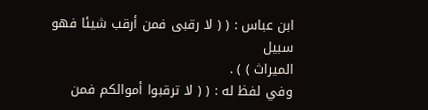ابن عباس : ( ( لا رقبى فمن أرقب شيئا فهو سبيل
الميراث ) ) .
وفي لفظ له : ( ( لا ترقبوا أموالكم فمن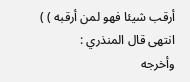أرقب شيئا فهو لمن أرقبه ) ) انتهى قال المنذري :
وأخرجه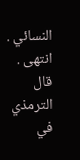النسائي . انتهى .
قال الترمذي في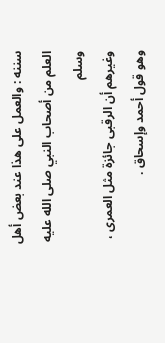سننه : والعمل على هذا عند بعض أهل العلم من أصحاب النبي صلى الله عليه وسلم
وغيرهم أن الرقبى جائزة مثل العمرى ، وهو قول أحمد وإسحاق .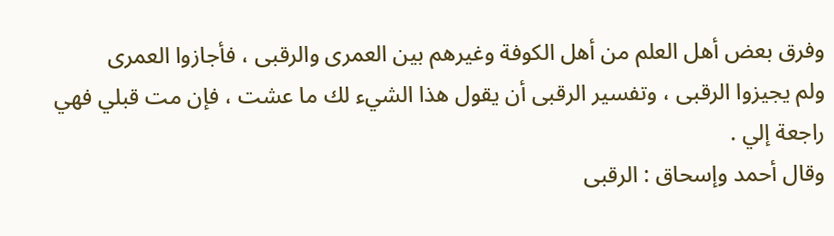وفرق بعض أهل العلم من أهل الكوفة وغيرهم بين العمرى والرقبى ، فأجازوا العمرى
ولم يجيزوا الرقبى ، وتفسير الرقبى أن يقول هذا الشيء لك ما عشت ، فإن مت قبلي فهي
راجعة إلي .
وقال أحمد وإسحاق : الرقبى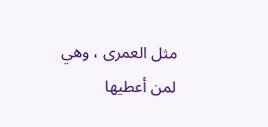مثل العمرى ، وهي لمن أعطيها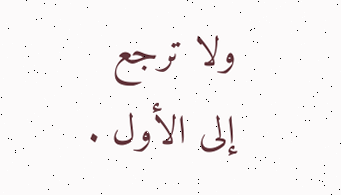ولا ترجع إلى الأول .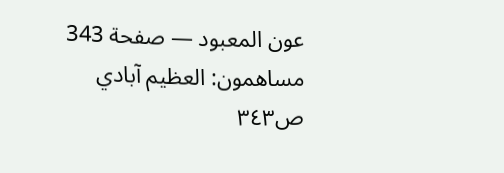عون المعبود — صفحة 343
مساهمون: العظيم آبادي
ص٣٤٣